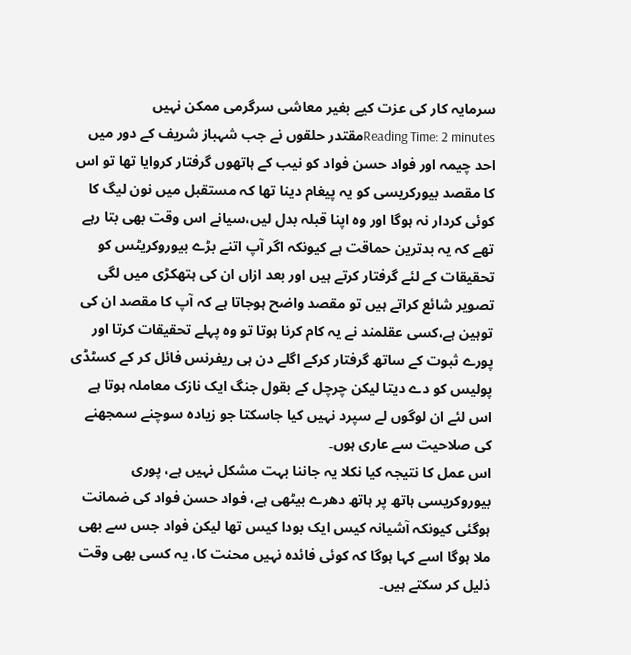سرمایہ کار کی عزت کیے بغیر معاشی سرگرمی ممکن نہیں
Reading Time: 2 minutesمقتدر حلقوں نے جب شہباز شریف کے دور میں احد چیمہ اور فواد حسن فواد کو نیب کے ہاتھوں گرفتار کروایا تھا تو اس کا مقصد بیورکریسی کو یہ پیغام دینا تھا کہ مستقبل میں نون لیگ کا کوئی کردار نہ ہوگا اور وہ اپنا قبلہ بدل لیں،سیانے اس وقت بھی بتا رہے تھے کہ یہ بدترین حماقت ہے کیونکہ اگر آپ اتنے بڑے بیوروکریٹس کو تحقیقات کے لئے گرفتار کرتے ہیں اور بعد ازاں ان کی ہتھکڑی میں لگی تصویر شائع کراتے ہیں تو مقصد واضح ہوجاتا ہے کہ آپ کا مقصد ان کی توہین ہے،کسی عقلمند نے یہ کام کرنا ہوتا تو وہ پہلے تحقیقات کرتا اور پورے ثبوت کے ساتھ گرفتار کرکے اگلے دن ہی ریفرنس فائل کر کے کسٹڈی پولیس کو دے دیتا لیکن چرچل کے بقول جنگ ایک نازک معاملہ ہوتا ہے اس لئے ان لوگوں لے سپرد نہیں کیا جاسکتا جو زیادہ سوچنے سمجھنے کی صلاحیت سے عاری ہوں۔
اس عمل کا نتیجہ کیا نکلا یہ جاننا بہت مشکل نہیں ہے، پوری بیوروکریسی ہاتھ پر ہاتھ دھرے بیٹھی ہے، فواد حسن فواد کی ضمانت ہوگئی کیونکہ آشیانہ کیس ایک بودا کیس تھا لیکن فواد جس سے بھی ملا ہوگا اسے کہا ہوگا کہ کوئی فائدہ نہیں محنت کا، یہ کسی بھی وقت ذلیل کر سکتے ہیں۔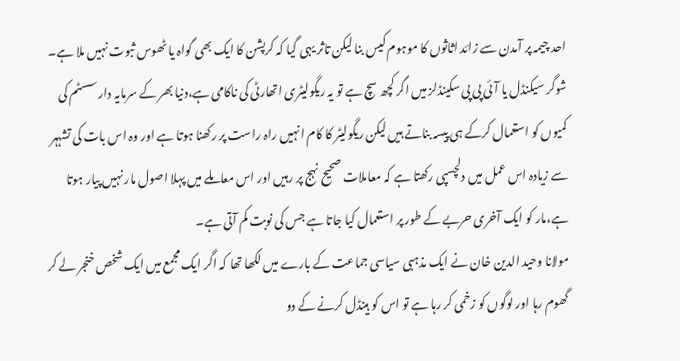احد چیمہ پر آمدن سے زائد اثاثوں کا موہوم کیس بنا لیکن تاثر یہی گیا کہ کرپشن کا ایک بھی گواہ یا ٹھوس ثبوت نہیں ملا ہے۔
شوگر سیکنڈل یا آئی پی پی سکینڈلز میں اگر کچھ سچ ہے تو یہ ریگولیٹری اتھارٹی کی ناکامی ہے،دنیا بھر کے سرمایہ دار سسٹم کی کمیوں کو استعمال کرکے ہی پیسہ بناتے ہیں لیکن ریگولیٹر کا کام انہیں راہ راست پر رکھنا ہوتا ہے اور وہ اس بات کی تشہہر سے زیادہ اس عمل میں دلچسپی رکھتا ہے کہ معاملات صحیح نہج پر رہیں اور اس معاملے میں پہلا اصول مار نہیں پیار ہوتا ہے،مار کو ایک آخری حربے کے طور پر استعمال کیا جاتا ہے جس کی نوبت کم آتی ہے۔
مولانا وحید الدین خان نے ایک مذہبی سیاسی جماعت کے بارے میں لکھا تھا کہ اگر ایک مجمع میں ایک شخص خنجر لے کر گھوم رہا اور لوگوں کو زخمی کر رہا ہے تو اس کو ہینڈل کرنے کے دو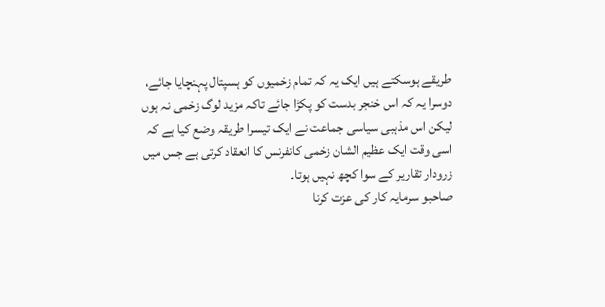طریقے ہوسکتے ہیں ایک یہ کہ تمام زخمیوں کو ہسپتال پہنچایا جائے، دوسرا یہ کہ اس خنجر بدست کو پکڑا جائے تاکہ مزید لوگ زخمی نہ ہوں لیکن اس مذہبی سیاسی جماعت نے ایک تیسرا طریقہ وضع کیا ہے کہ اسی وقت ایک عظیم الشان زخمی کانفرنس کا انعقاد کرتی ہے جس میں زرودار تقاریر کے سوا کچھ نہیں ہوتا۔
صاحبو سرمایہ کار کی عزت کرنا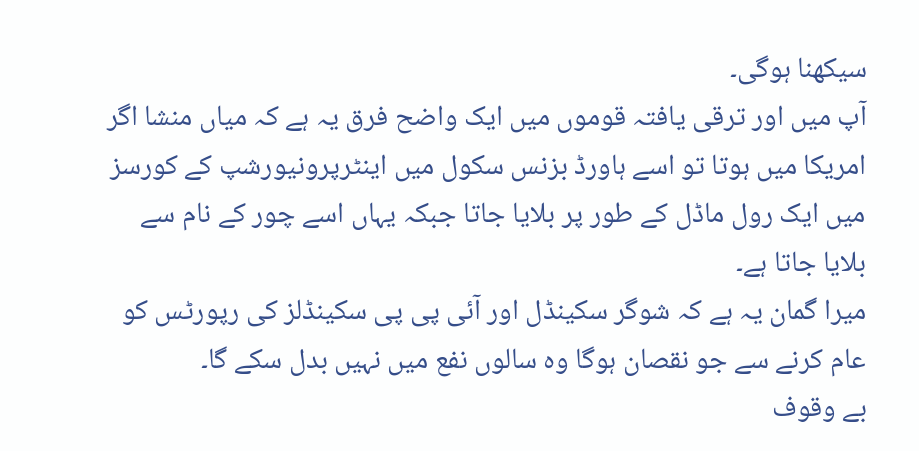سیکھنا ہوگی۔
آپ میں اور ترقی یافتہ قوموں میں ایک واضح فرق یہ ہے کہ میاں منشا اگر امریکا میں ہوتا تو اسے ہاورڈ بزنس سکول میں اینٹرپرونیورشپ کے کورسز میں ایک رول ماڈل کے طور پر بلایا جاتا جبکہ یہاں اسے چور کے نام سے بلایا جاتا ہے۔
میرا گمان یہ ہے کہ شوگر سکینڈل اور آئی پی پی سکینڈلز کی رپورٹس کو عام کرنے سے جو نقصان ہوگا وہ سالوں نفع میں نہیں بدل سکے گا۔
بے وقوف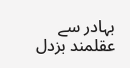بہادر سے عقلمند بزدل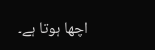اچھا ہوتا ہے۔